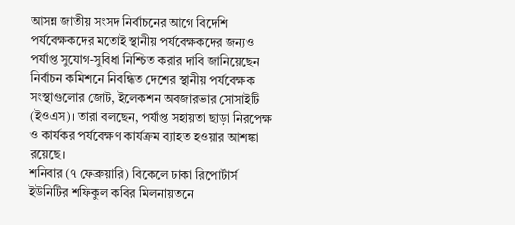আসন্ন জাতীয় সংসদ নির্বাচনের আগে বিদেশি পর্যবেক্ষকদের মতোই স্থানীয় পর্যবেক্ষকদের জন্যও পর্যাপ্ত সুযোগ-সুবিধা নিশ্চিত করার দাবি জানিয়েছেন নির্বাচন কমিশনে নিবন্ধিত দেশের স্থানীয় পর্যবেক্ষক সংস্থাগুলোর জোট, ইলেকশন অবজারভার সোসাইটি (ইওএস)। তারা বলছেন, পর্যাপ্ত সহায়তা ছাড়া নিরপেক্ষ ও কার্যকর পর্যবেক্ষণ কার্যক্রম ব্যাহত হওয়ার আশঙ্কা রয়েছে।
শনিবার (৭ ফেব্রুয়ারি) বিকেলে ঢাকা রিপোর্টার্স ইউনিটির শফিকুল কবির মিলনায়তনে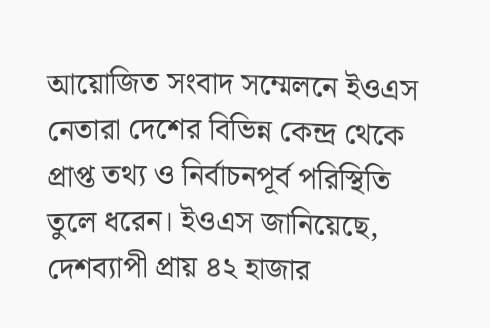আয়োজিত সংবাদ সম্মেলনে ইওএস নেতারা দেশের বিভিন্ন কেন্দ্র থেকে প্রাপ্ত তথ্য ও নির্বাচনপূর্ব পরিস্থিতি তুলে ধরেন। ইওএস জানিয়েছে, দেশব্যাপী প্রায় ৪২ হাজার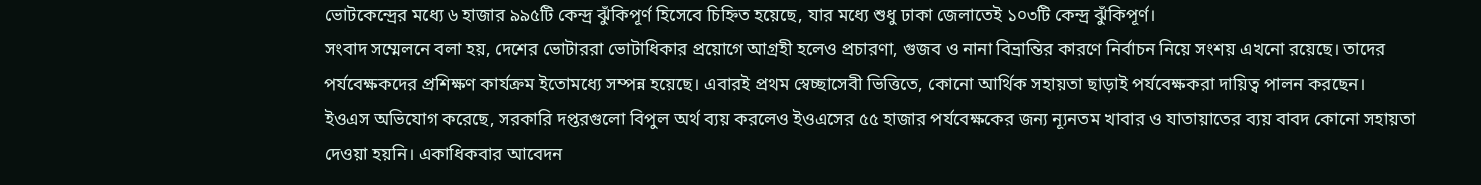ভোটকেন্দ্রের মধ্যে ৬ হাজার ৯৯৫টি কেন্দ্র ঝুঁকিপূর্ণ হিসেবে চিহ্নিত হয়েছে, যার মধ্যে শুধু ঢাকা জেলাতেই ১০৩টি কেন্দ্র ঝুঁকিপূর্ণ।
সংবাদ সম্মেলনে বলা হয়, দেশের ভোটাররা ভোটাধিকার প্রয়োগে আগ্রহী হলেও প্রচারণা, গুজব ও নানা বিভ্রান্তির কারণে নির্বাচন নিয়ে সংশয় এখনো রয়েছে। তাদের পর্যবেক্ষকদের প্রশিক্ষণ কার্যক্রম ইতোমধ্যে সম্পন্ন হয়েছে। এবারই প্রথম স্বেচ্ছাসেবী ভিত্তিতে, কোনো আর্থিক সহায়তা ছাড়াই পর্যবেক্ষকরা দায়িত্ব পালন করছেন।
ইওএস অভিযোগ করেছে, সরকারি দপ্তরগুলো বিপুল অর্থ ব্যয় করলেও ইওএসের ৫৫ হাজার পর্যবেক্ষকের জন্য ন্যূনতম খাবার ও যাতায়াতের ব্যয় বাবদ কোনো সহায়তা দেওয়া হয়নি। একাধিকবার আবেদন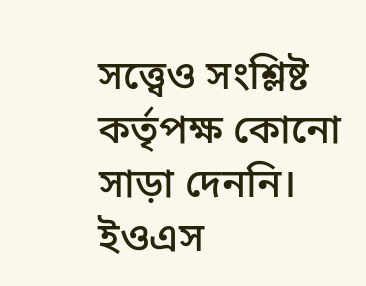সত্ত্বেও সংশ্লিষ্ট কর্তৃপক্ষ কোনো সাড়া দেননি। ইওএস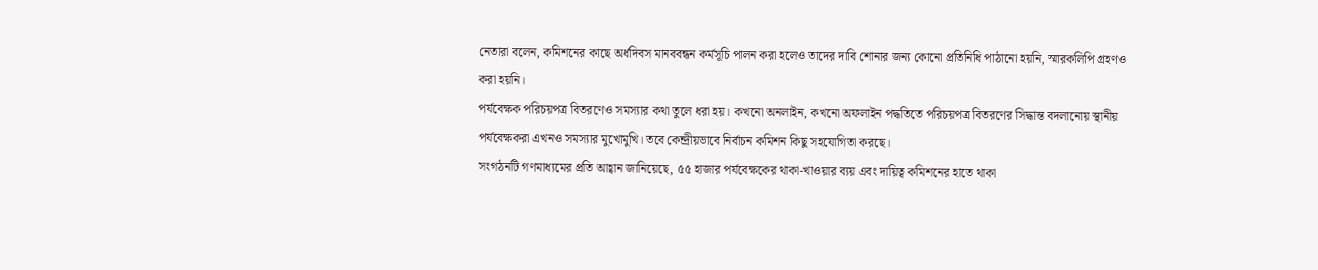নেতারা বলেন, কমিশনের কাছে অর্ধদিবস মানববন্ধন কর্মসূচি পালন করা হলেও তাদের দাবি শোনার জন্য কোনো প্রতিনিধি পাঠানো হয়নি, স্মারকলিপি গ্রহণও করা হয়নি।
পর্যবেক্ষক পরিচয়পত্র বিতরণেও সমস্যার কথা তুলে ধরা হয়। কখনো অনলাইন, কখনো অফলাইন পদ্ধতিতে পরিচয়পত্র বিতরণের সিদ্ধান্ত বদলানোয় স্থানীয় পর্যবেক্ষকরা এখনও সমস্যার মুখোমুখি। তবে কেন্দ্রীয়ভাবে নির্বাচন কমিশন কিছু সহযোগিতা করছে।
সংগঠনটি গণমাধ্যমের প্রতি আহ্বান জানিয়েছে, ৫৫ হাজার পর্যবেক্ষকের থাকা-খাওয়ার ব্যয় এবং দায়িত্ব কমিশনের হাতে থাকা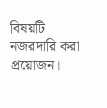বিষয়টি নজরদারি করা প্রয়োজন।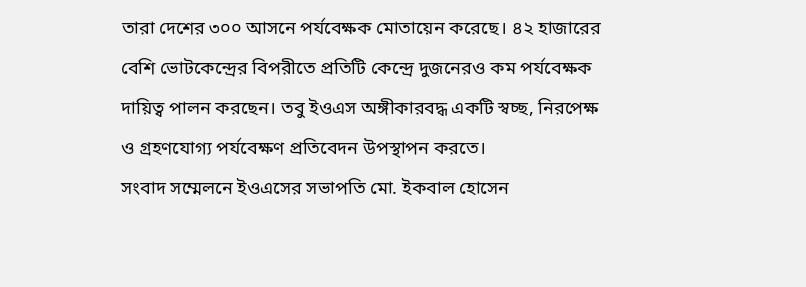তারা দেশের ৩০০ আসনে পর্যবেক্ষক মোতায়েন করেছে। ৪২ হাজারের বেশি ভোটকেন্দ্রের বিপরীতে প্রতিটি কেন্দ্রে দুজনেরও কম পর্যবেক্ষক দায়িত্ব পালন করছেন। তবু ইওএস অঙ্গীকারবদ্ধ একটি স্বচ্ছ, নিরপেক্ষ ও গ্রহণযোগ্য পর্যবেক্ষণ প্রতিবেদন উপস্থাপন করতে।
সংবাদ সম্মেলনে ইওএসের সভাপতি মো. ইকবাল হোসেন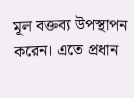মূল বক্তব্য উপস্থাপন করেন। এতে প্রধান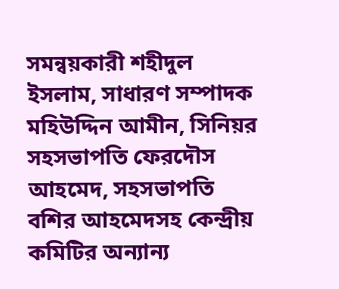সমন্বয়কারী শহীদুল ইসলাম, সাধারণ সম্পাদক মহিউদ্দিন আমীন, সিনিয়র সহসভাপতি ফেরদৌস আহমেদ, সহসভাপতি বশির আহমেদসহ কেন্দ্রীয় কমিটির অন্যান্য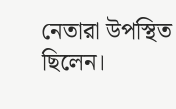নেতারা উপস্থিত ছিলেন।